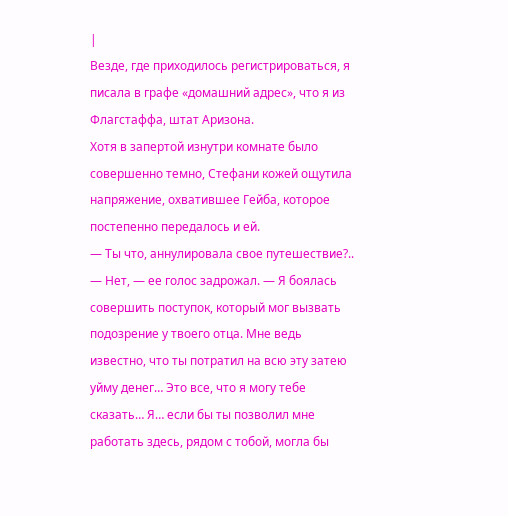|
Везде, где приходилось регистрироваться, я писала в графе «домашний адрес», что я из Флагстаффа, штат Аризона.
Хотя в запертой изнутри комнате было совершенно темно, Стефани кожей ощутила напряжение, охватившее Гейба, которое постепенно передалось и ей.
— Ты что, аннулировала свое путешествие?..
— Нет, — ее голос задрожал. — Я боялась совершить поступок, который мог вызвать подозрение у твоего отца. Мне ведь известно, что ты потратил на всю эту затею уйму денег… Это все, что я могу тебе сказать… Я… если бы ты позволил мне работать здесь, рядом с тобой, могла бы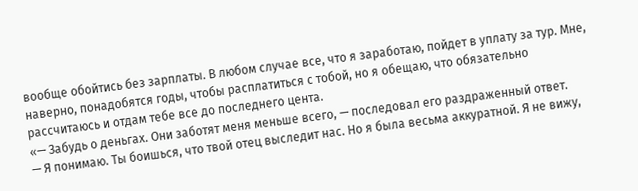вообще обойтись без зарплаты. В любом случае все, что я заработаю, пойдет в уплату за тур. Мне, наверно, понадобятся годы, чтобы расплатиться с тобой, но я обещаю, что обязательно рассчитаюсь и отдам тебе все до последнего цента.
«— Забудь о деньгах. Они заботят меня меньше всего, — последовал его раздраженный ответ.
— Я понимаю. Ты боишься, что твой отец выследит нас. Но я была весьма аккуратной. Я не вижу,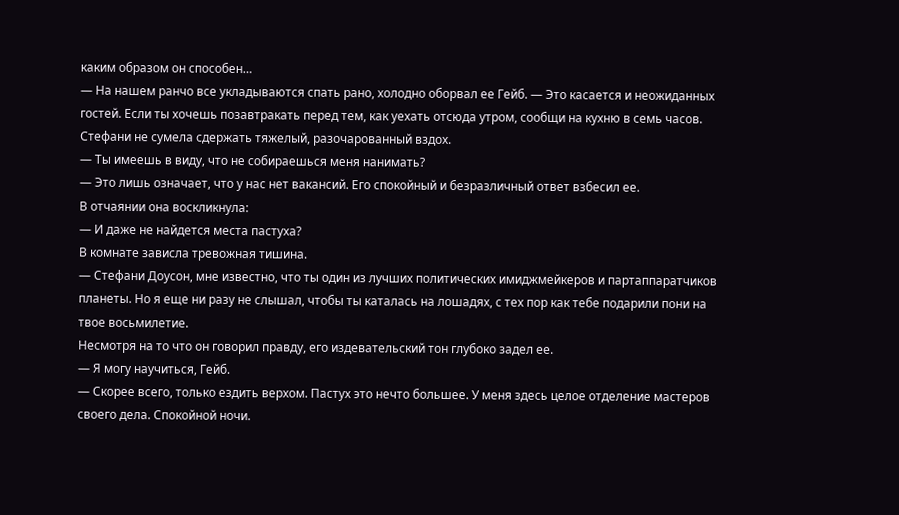каким образом он способен…
— На нашем ранчо все укладываются спать рано, холодно оборвал ее Гейб. — Это касается и неожиданных гостей. Если ты хочешь позавтракать перед тем, как уехать отсюда утром, сообщи на кухню в семь часов.
Стефани не сумела сдержать тяжелый, разочарованный вздох.
— Ты имеешь в виду, что не собираешься меня нанимать?
— Это лишь означает, что у нас нет вакансий. Его спокойный и безразличный ответ взбесил ее.
В отчаянии она воскликнула:
— И даже не найдется места пастуха?
В комнате зависла тревожная тишина.
— Стефани Доусон, мне известно, что ты один из лучших политических имиджмейкеров и партаппаратчиков планеты. Но я еще ни разу не слышал, чтобы ты каталась на лошадях, с тех пор как тебе подарили пони на твое восьмилетие.
Несмотря на то что он говорил правду, его издевательский тон глубоко задел ее.
— Я могу научиться, Гейб.
— Скорее всего, только ездить верхом. Пастух это нечто большее. У меня здесь целое отделение мастеров своего дела. Спокойной ночи.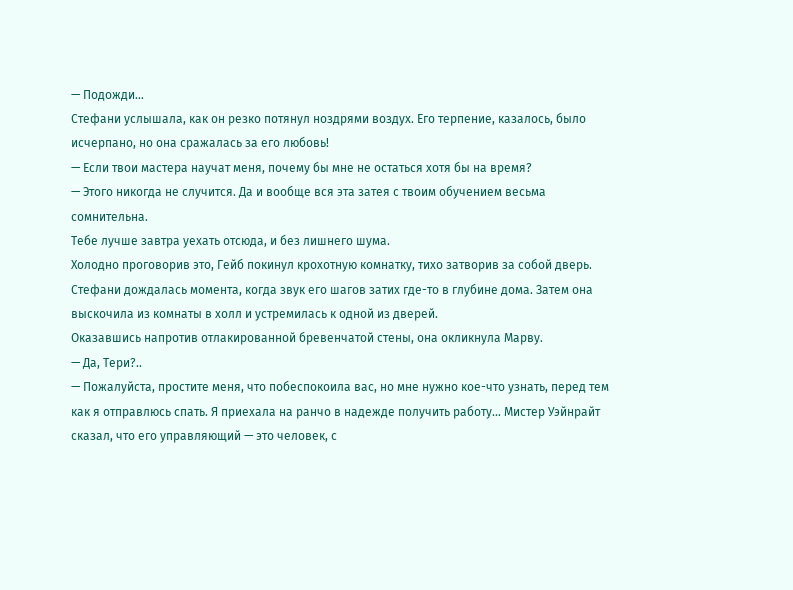— Подожди…
Стефани услышала, как он резко потянул ноздрями воздух. Его терпение, казалось, было исчерпано, но она сражалась за его любовь!
— Если твои мастера научат меня, почему бы мне не остаться хотя бы на время?
— Этого никогда не случится. Да и вообще вся эта затея с твоим обучением весьма сомнительна.
Тебе лучше завтра уехать отсюда, и без лишнего шума.
Холодно проговорив это, Гейб покинул крохотную комнатку, тихо затворив за собой дверь.
Стефани дождалась момента, когда звук его шагов затих где-то в глубине дома. Затем она выскочила из комнаты в холл и устремилась к одной из дверей.
Оказавшись напротив отлакированной бревенчатой стены, она окликнула Марву.
— Да, Тери?..
— Пожалуйста, простите меня, что побеспокоила вас, но мне нужно кое-что узнать, перед тем как я отправлюсь спать. Я приехала на ранчо в надежде получить работу… Мистер Уэйнрайт сказал, что его управляющий — это человек, с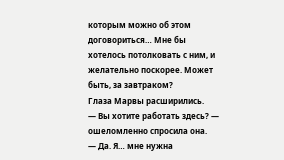которым можно об этом договориться… Мне бы хотелось потолковать с ним, и желательно поскорее. Может быть, за завтраком?
Глаза Марвы расширились.
— Вы хотите работать здесь? — ошеломленно спросила она.
— Да. Я… мне нужна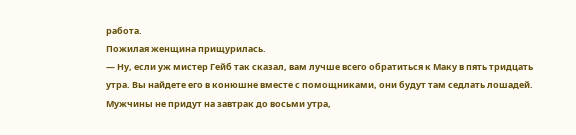работа.
Пожилая женщина прищурилась.
— Ну, если уж мистер Гейб так сказал, вам лучше всего обратиться к Маку в пять тридцать утра. Вы найдете его в конюшне вместе с помощниками, они будут там седлать лошадей. Мужчины не придут на завтрак до восьми утра,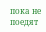пока не поедят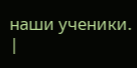наши ученики. |